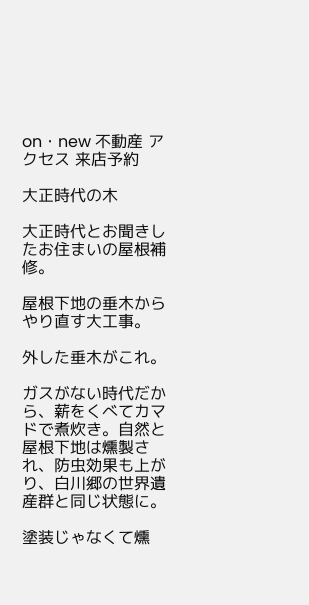on・new 不動産 アクセス 来店予約

大正時代の木

大正時代とお聞きしたお住まいの屋根補修。

屋根下地の垂木からやり直す大工事。

外した垂木がこれ。

ガスがない時代だから、薪をくべてカマドで煮炊き。自然と屋根下地は燻製され、防虫効果も上がり、白川郷の世界遺産群と同じ状態に。

塗装じゃなくて燻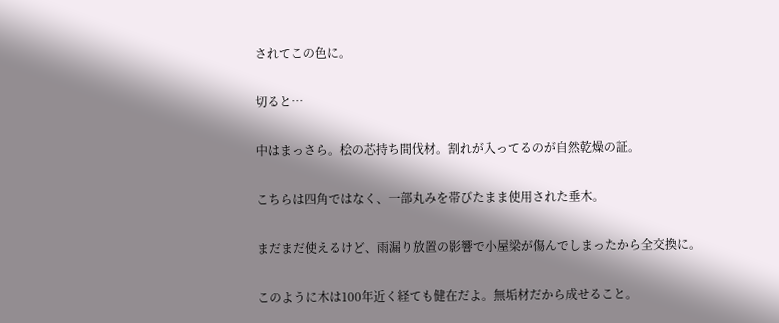されてこの色に。

切ると…

中はまっさら。桧の芯持ち間伐材。割れが入ってるのが自然乾燥の証。

こちらは四角ではなく、一部丸みを帯びたまま使用された垂木。

まだまだ使えるけど、雨漏り放置の影響で小屋梁が傷んでしまったから全交換に。

このように木は100年近く経ても健在だよ。無垢材だから成せること。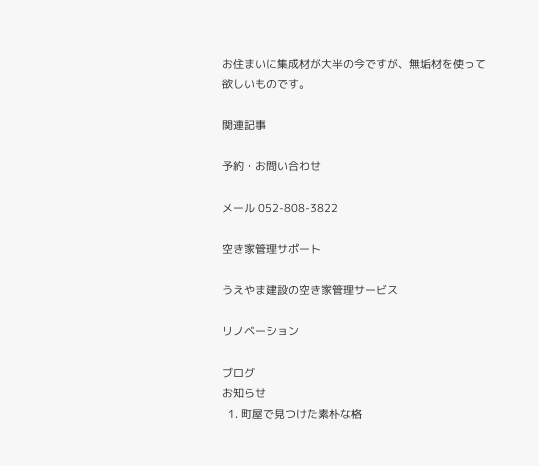お住まいに集成材が大半の今ですが、無垢材を使って欲しいものです。

関連記事

予約・お問い合わせ

メール 052-808-3822

空き家管理サポート

うえやま建設の空き家管理サービス

リノベーション

ブログ
お知らせ
  1. 町屋で見つけた素朴な格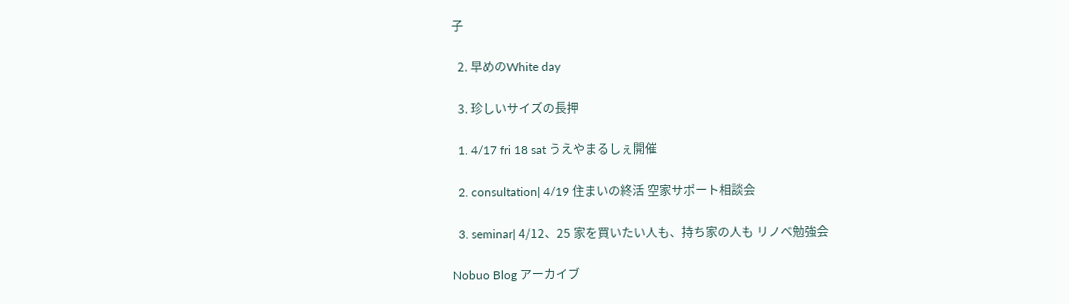子

  2. 早めのWhite day

  3. 珍しいサイズの長押

  1. 4/17 fri 18 sat うえやまるしぇ開催

  2. consultation| 4/19 住まいの終活 空家サポート相談会

  3. seminar| 4/12、25 家を買いたい人も、持ち家の人も リノベ勉強会

Nobuo Blog アーカイブ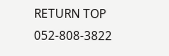RETURN TOP
052-808-3822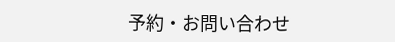予約・お問い合わせ